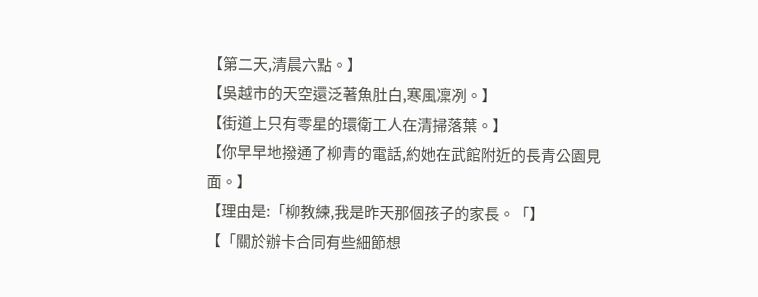【第二天,清晨六點。】
【吳越市的天空還泛著魚肚白,寒風凜冽。】
【街道上只有零星的環衛工人在清掃落葉。】
【你早早地撥通了柳青的電話,約她在武館附近的長青公園見面。】
【理由是:「柳教練,我是昨天那個孩子的家長。「】
【「關於辦卡合同有些細節想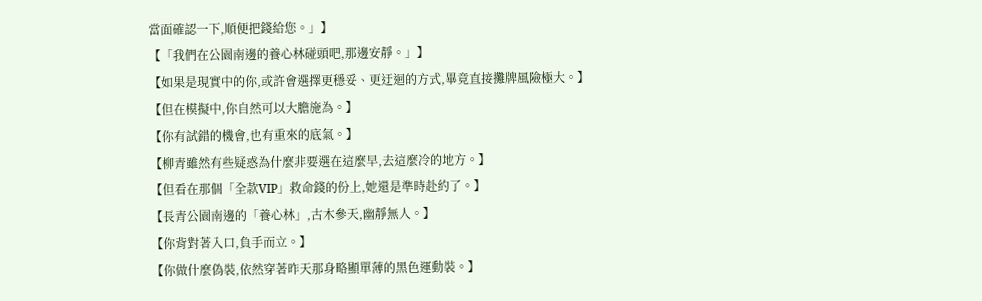當面確認一下,順便把錢給您。」】
【「我們在公園南邊的養心林碰頭吧,那邊安靜。」】
【如果是現實中的你,或許會選擇更穩妥、更迂迴的方式,畢竟直接攤牌風險極大。】
【但在模擬中,你自然可以大膽施為。】
【你有試錯的機會,也有重來的底氣。】
【柳青雖然有些疑惑為什麼非要選在這麼早,去這麼冷的地方。】
【但看在那個「全款VIP」救命錢的份上,她還是準時赴約了。】
【長青公園南邊的「養心林」,古木參天,幽靜無人。】
【你背對著入口,負手而立。】
【你做什麼偽裝,依然穿著昨天那身略顯單薄的黑色運動裝。】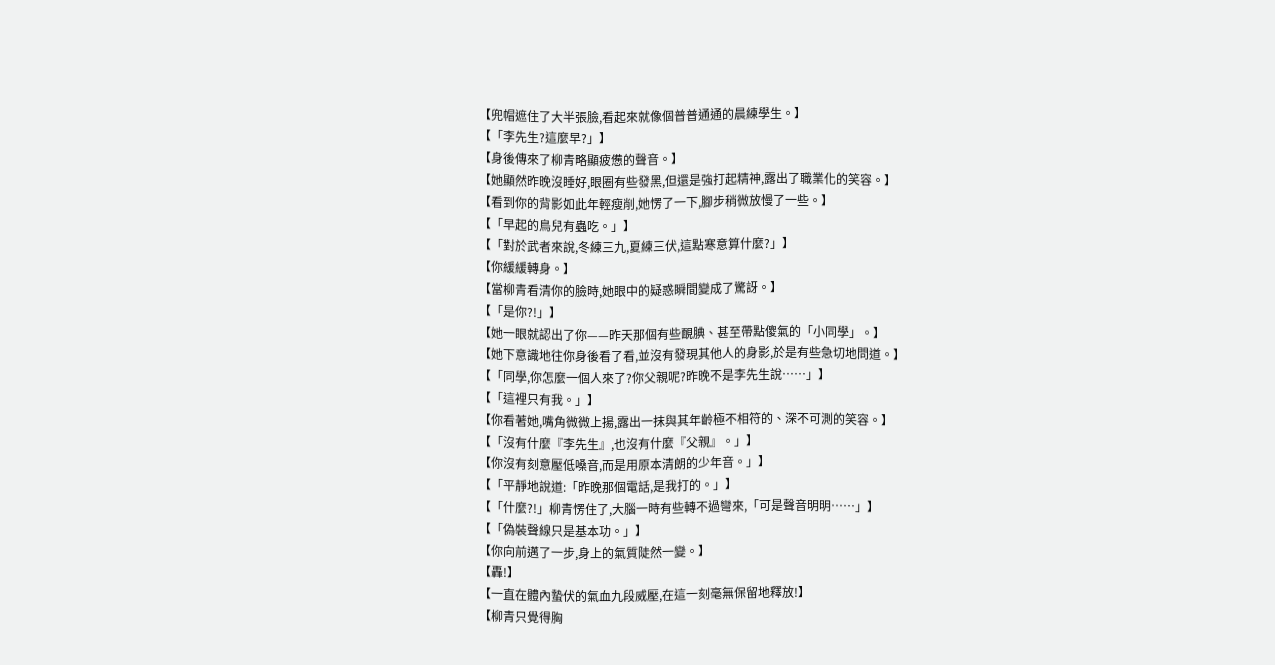【兜帽遮住了大半張臉,看起來就像個普普通通的晨練學生。】
【「李先生?這麼早?」】
【身後傳來了柳青略顯疲憊的聲音。】
【她顯然昨晚沒睡好,眼圈有些發黑,但還是強打起精神,露出了職業化的笑容。】
【看到你的背影如此年輕瘦削,她愣了一下,腳步稍微放慢了一些。】
【「早起的鳥兒有蟲吃。」】
【「對於武者來說,冬練三九,夏練三伏,這點寒意算什麼?」】
【你緩緩轉身。】
【當柳青看清你的臉時,她眼中的疑惑瞬間變成了驚訝。】
【「是你?!」】
【她一眼就認出了你——昨天那個有些靦腆、甚至帶點傻氣的「小同學」。】
【她下意識地往你身後看了看,並沒有發現其他人的身影,於是有些急切地問道。】
【「同學,你怎麼一個人來了?你父親呢?昨晚不是李先生說……」】
【「這裡只有我。」】
【你看著她,嘴角微微上揚,露出一抹與其年齡極不相符的、深不可測的笑容。】
【「沒有什麼『李先生』,也沒有什麼『父親』。」】
【你沒有刻意壓低嗓音,而是用原本清朗的少年音。」】
【「平靜地說道:「昨晚那個電話,是我打的。」】
【「什麼?!」柳青愣住了,大腦一時有些轉不過彎來,「可是聲音明明……」】
【「偽裝聲線只是基本功。」】
【你向前邁了一步,身上的氣質陡然一變。】
【轟!】
【一直在體內蟄伏的氣血九段威壓,在這一刻毫無保留地釋放!】
【柳青只覺得胸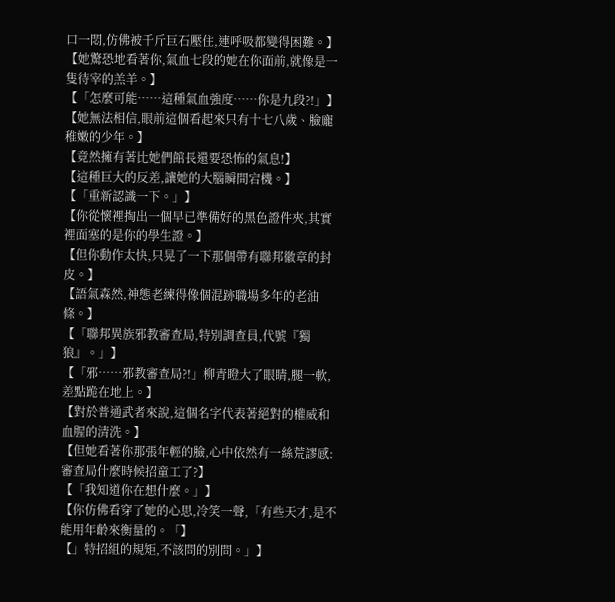口一悶,仿佛被千斤巨石壓住,連呼吸都變得困難。】
【她驚恐地看著你,氣血七段的她在你面前,就像是一隻待宰的羔羊。】
【「怎麼可能……這種氣血強度……你是九段?!」】
【她無法相信,眼前這個看起來只有十七八歲、臉龐稚嫩的少年。】
【竟然擁有著比她們館長還要恐怖的氣息!】
【這種巨大的反差,讓她的大腦瞬間宕機。】
【「重新認識一下。」】
【你從懷裡掏出一個早已準備好的黑色證件夾,其實裡面塞的是你的學生證。】
【但你動作太快,只晃了一下那個帶有聯邦徽章的封皮。】
【語氣森然,神態老練得像個混跡職場多年的老油條。】
【「聯邦異族邪教審查局,特別調查員,代號『獨狼』。」】
【「邪……邪教審查局?!」柳青瞪大了眼睛,腿一軟,差點跪在地上。】
【對於普通武者來說,這個名字代表著絕對的權威和血腥的清洗。】
【但她看著你那張年輕的臉,心中依然有一絲荒謬感:審查局什麼時候招童工了?】
【「我知道你在想什麼。」】
【你仿佛看穿了她的心思,冷笑一聲,「有些天才,是不能用年齡來衡量的。「】
【」特招組的規矩,不該問的別問。」】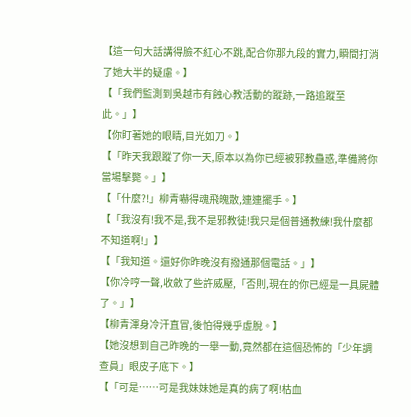【這一句大話講得臉不紅心不跳,配合你那九段的實力,瞬間打消了她大半的疑慮。】
【「我們監測到吳越市有蝕心教活動的蹤跡,一路追蹤至此。」】
【你盯著她的眼睛,目光如刀。】
【「昨天我跟蹤了你一天,原本以為你已經被邪教蠱惑,準備將你當場擊斃。」】
【「什麼?!」柳青嚇得魂飛魄散,連連擺手。】
【「我沒有!我不是,我不是邪教徒!我只是個普通教練!我什麼都不知道啊!」】
【「我知道。還好你昨晚沒有撥通那個電話。」】
【你冷哼一聲,收斂了些許威壓,「否則,現在的你已經是一具屍體了。」】
【柳青渾身冷汗直冒,後怕得幾乎虛脫。】
【她沒想到自己昨晚的一舉一動,竟然都在這個恐怖的「少年調查員」眼皮子底下。】
【「可是……可是我妹妹她是真的病了啊!枯血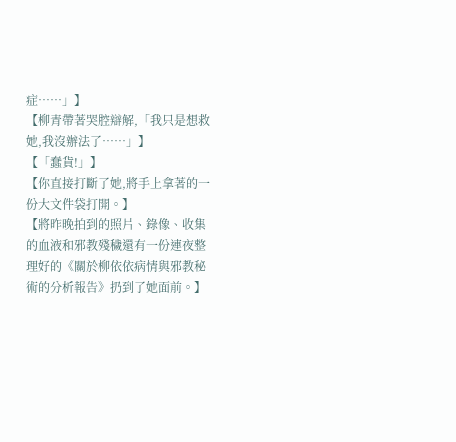症……」】
【柳青帶著哭腔辯解,「我只是想救她,我沒辦法了……」】
【「蠢貨!」】
【你直接打斷了她,將手上拿著的一份大文件袋打開。】
【將昨晚拍到的照片、錄像、收集的血液和邪教殘穢還有一份連夜整理好的《關於柳依依病情與邪教秘術的分析報告》扔到了她面前。】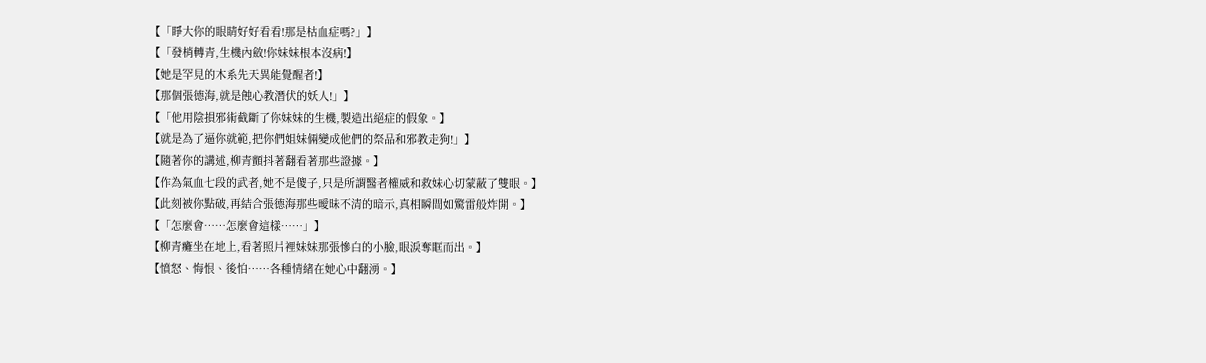【「睜大你的眼睛好好看看!那是枯血症嗎?」】
【「發梢轉青,生機內斂!你妹妹根本沒病!】
【她是罕見的木系先天異能覺醒者!】
【那個張德海,就是蝕心教潛伏的妖人!」】
【「他用陰損邪術截斷了你妹妹的生機,製造出絕症的假象。】
【就是為了逼你就範,把你們姐妹倆變成他們的祭品和邪教走狗!」】
【隨著你的講述,柳青顫抖著翻看著那些證據。】
【作為氣血七段的武者,她不是傻子,只是所謂醫者權威和救妹心切蒙蔽了雙眼。】
【此刻被你點破,再結合張德海那些曖昧不清的暗示,真相瞬間如驚雷般炸開。】
【「怎麼會……怎麼會這樣……」】
【柳青癱坐在地上,看著照片裡妹妹那張慘白的小臉,眼淚奪眶而出。】
【憤怒、悔恨、後怕……各種情緒在她心中翻湧。】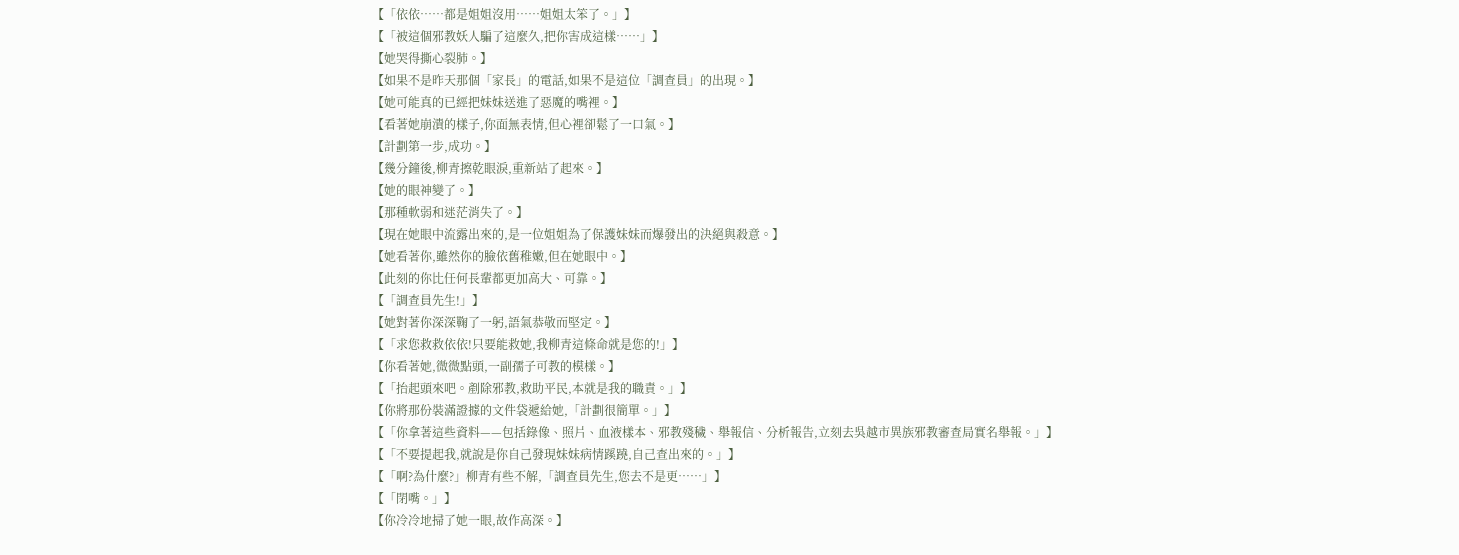【「依依……都是姐姐沒用……姐姐太笨了。」】
【「被這個邪教妖人騙了這麼久,把你害成這樣……」】
【她哭得撕心裂肺。】
【如果不是昨天那個「家長」的電話,如果不是這位「調查員」的出現。】
【她可能真的已經把妹妹送進了惡魔的嘴裡。】
【看著她崩潰的樣子,你面無表情,但心裡卻鬆了一口氣。】
【計劃第一步,成功。】
【幾分鐘後,柳青擦乾眼淚,重新站了起來。】
【她的眼神變了。】
【那種軟弱和迷茫消失了。】
【現在她眼中流露出來的,是一位姐姐為了保護妹妹而爆發出的決絕與殺意。】
【她看著你,雖然你的臉依舊稚嫩,但在她眼中。】
【此刻的你比任何長輩都更加高大、可靠。】
【「調查員先生!」】
【她對著你深深鞠了一躬,語氣恭敬而堅定。】
【「求您救救依依!只要能救她,我柳青這條命就是您的!」】
【你看著她,微微點頭,一副孺子可教的模樣。】
【「抬起頭來吧。剷除邪教,救助平民,本就是我的職責。」】
【你將那份裝滿證據的文件袋遞給她,「計劃很簡單。」】
【「你拿著這些資料——包括錄像、照片、血液樣本、邪教殘穢、舉報信、分析報告,立刻去吳越市異族邪教審查局實名舉報。」】
【「不要提起我,就說是你自己發現妹妹病情蹊蹺,自己查出來的。」】
【「啊?為什麼?」柳青有些不解,「調查員先生,您去不是更……」】
【「閉嘴。」】
【你冷冷地掃了她一眼,故作高深。】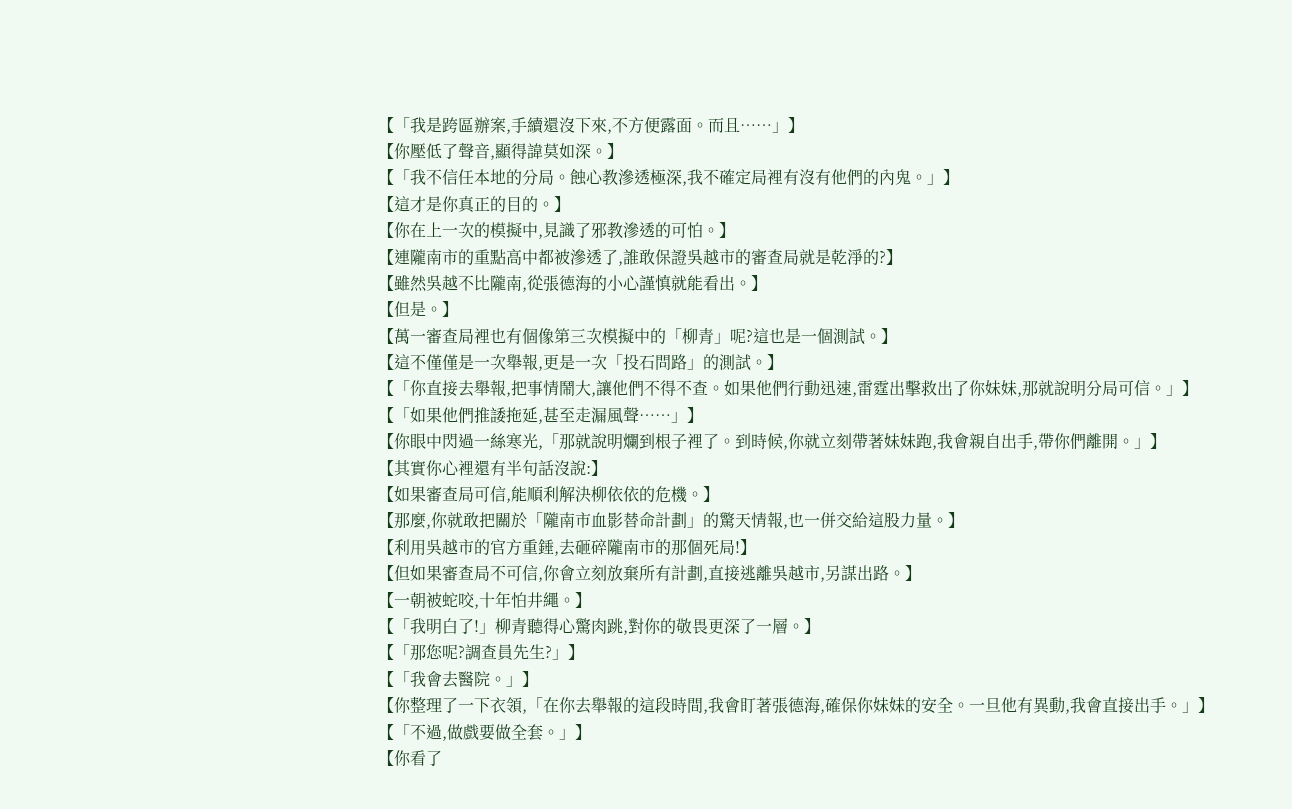【「我是跨區辦案,手續還沒下來,不方便露面。而且……」】
【你壓低了聲音,顯得諱莫如深。】
【「我不信任本地的分局。蝕心教滲透極深,我不確定局裡有沒有他們的內鬼。」】
【這才是你真正的目的。】
【你在上一次的模擬中,見識了邪教滲透的可怕。】
【連隴南市的重點高中都被滲透了,誰敢保證吳越市的審查局就是乾淨的?】
【雖然吳越不比隴南,從張德海的小心謹慎就能看出。】
【但是。】
【萬一審查局裡也有個像第三次模擬中的「柳青」呢?這也是一個測試。】
【這不僅僅是一次舉報,更是一次「投石問路」的測試。】
【「你直接去舉報,把事情鬧大,讓他們不得不查。如果他們行動迅速,雷霆出擊救出了你妹妹,那就說明分局可信。」】
【「如果他們推諉拖延,甚至走漏風聲……」】
【你眼中閃過一絲寒光,「那就說明爛到根子裡了。到時候,你就立刻帶著妹妹跑,我會親自出手,帶你們離開。」】
【其實你心裡還有半句話沒說:】
【如果審查局可信,能順利解決柳依依的危機。】
【那麼,你就敢把關於「隴南市血影替命計劃」的驚天情報,也一併交給這股力量。】
【利用吳越市的官方重錘,去砸碎隴南市的那個死局!】
【但如果審查局不可信,你會立刻放棄所有計劃,直接逃離吳越市,另謀出路。】
【一朝被蛇咬,十年怕井繩。】
【「我明白了!」柳青聽得心驚肉跳,對你的敬畏更深了一層。】
【「那您呢?調查員先生?」】
【「我會去醫院。」】
【你整理了一下衣領,「在你去舉報的這段時間,我會盯著張德海,確保你妹妹的安全。一旦他有異動,我會直接出手。」】
【「不過,做戲要做全套。」】
【你看了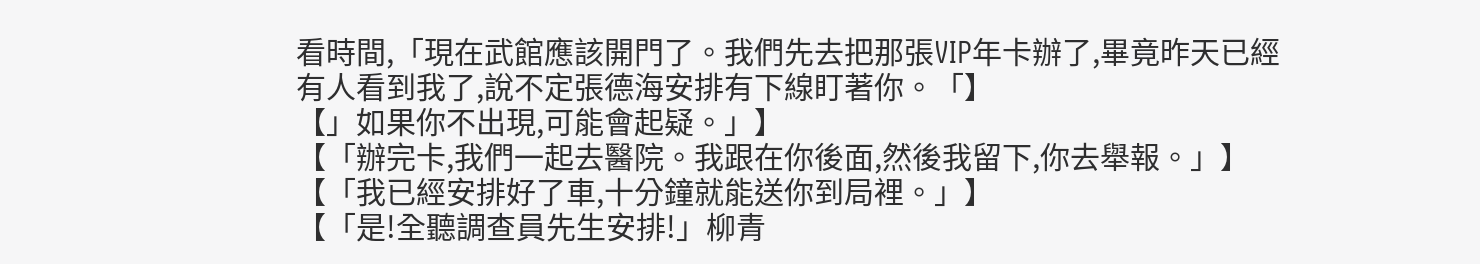看時間,「現在武館應該開門了。我們先去把那張VIP年卡辦了,畢竟昨天已經有人看到我了,說不定張德海安排有下線盯著你。「】
【」如果你不出現,可能會起疑。」】
【「辦完卡,我們一起去醫院。我跟在你後面,然後我留下,你去舉報。」】
【「我已經安排好了車,十分鐘就能送你到局裡。」】
【「是!全聽調查員先生安排!」柳青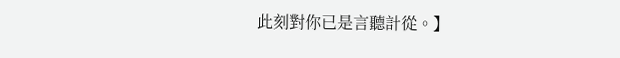此刻對你已是言聽計從。】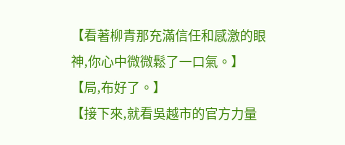【看著柳青那充滿信任和感激的眼神,你心中微微鬆了一口氣。】
【局,布好了。】
【接下來,就看吳越市的官方力量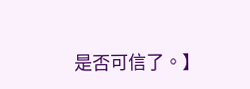是否可信了。】